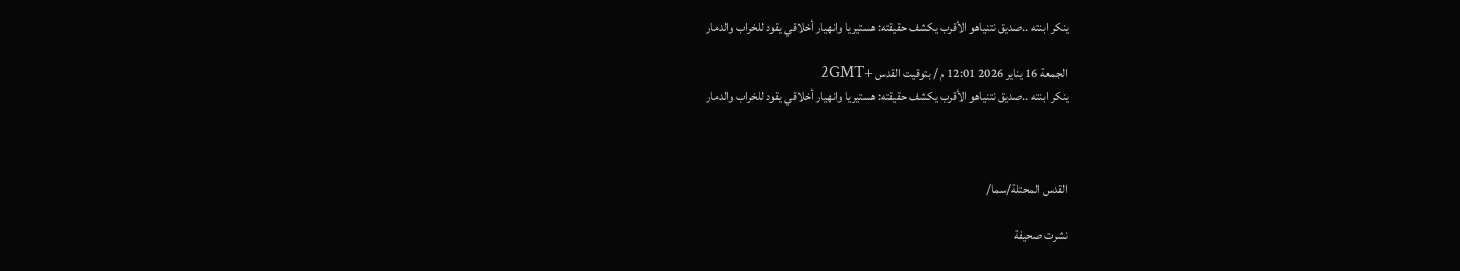ينكر ابنته ..صديق نتنياهو الأقرب يكشف حقيقته: هستيريا وانهيار أخلاقي يقود للخراب والدمار

الجمعة 16 يناير 2026 12:01 م / بتوقيت القدس +2GMT
ينكر ابنته ..صديق نتنياهو الأقرب يكشف حقيقته: هستيريا وانهيار أخلاقي يقود للخراب والدمار



القدس المحتلة/سما/

نشرت صحيفة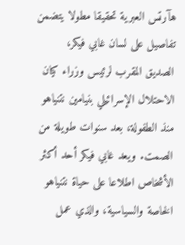هآرتس العبرية تحقيقا مطولا يتضمن تفاصيل على لسان غابي فيكر، الصديق المقرب لرئيس وزراء كيان الاحتلال الإسرائيلي بنيامين نتنياهو منذ الطفولة، بعد سنوات طويلة من الصمت. ويعد غابي فيكر أحد أكثر الأشخاص اطلاعا على حياة نتنياهو الخاصة والسياسية، والذي عمل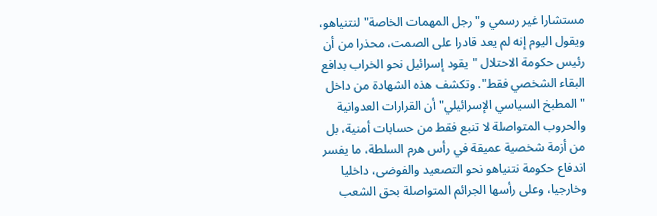مستشارا غير رسمي و"رجل المهمات الخاصة" لنتنياهو، ويقول اليوم إنه لم يعد قادرا على الصمت، محذرا من أن رئيس حكومة الاحتلال "يقود إسرائيل نحو الخراب بدافع البقاء الشخصي فقط". وتكشف هذه الشهادة من داخل "المطبخ السياسي الإسرائيلي" أن القرارات العدوانية والحروب المتواصلة لا تنبع فقط من حسابات أمنية، بل من أزمة شخصية عميقة في رأس هرم السلطة، ما يفسر اندفاع حكومة نتنياهو نحو التصعيد والفوضى، داخليا وخارجيا، وعلى رأسها الجرائم المتواصلة بحق الشعب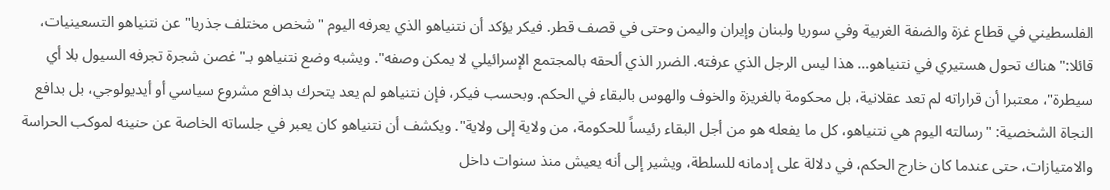الفلسطيني في قطاع غزة والضفة الغربية وفي سوريا ولبنان وإيران واليمن وحتى في قصف قطر. فيكر يؤكد أن نتنياهو الذي يعرفه اليوم "شخص مختلف جذريا" عن نتنياهو التسعينيات، قائلا:"هناك تحول هستيري في نتنياهو… هذا ليس الرجل الذي عرفته. الضرر الذي ألحقه بالمجتمع الإسرائيلي لا يمكن وصفه". ويشبه وضع نتنياهو بـ"غصن شجرة تجرفه السيول بلا أي سيطرة"، معتبرا أن قراراته لم تعد عقلانية، بل محكومة بالغريزة والخوف والهوس بالبقاء في الحكم. وبحسب فيكر، فإن نتنياهو لم يعد يتحرك بدافع مشروع سياسي أو أيديولوجي، بل بدافع النجاة الشخصية: "رسالته اليوم هي نتنياهو، كل ما يفعله هو من أجل البقاء رئيساً للحكومة، من ولاية إلى ولاية". ويكشف أن نتنياهو كان يعبر في جلساته الخاصة عن حنينه لموكب الحراسة والامتيازات، حتى عندما كان خارج الحكم، في دلالة على إدمانه للسلطة، ويشير إلى أنه يعيش منذ سنوات داخل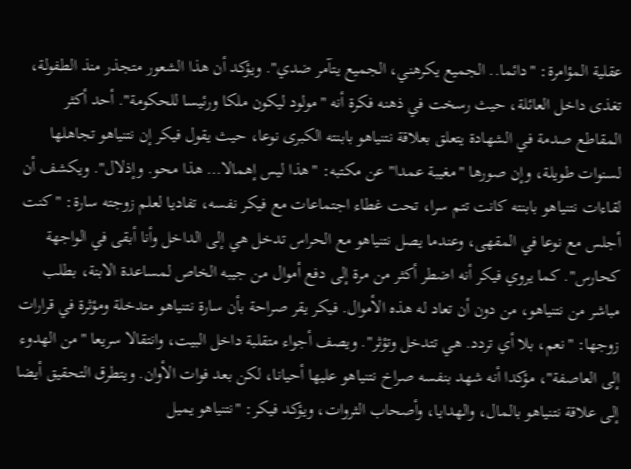عقلية المؤامرة: "دائما.. الجميع يكرهني، الجميع يتآمر ضدي". ويؤكد أن هذا الشعور متجذر منذ الطفولة، تغذى داخل العائلة، حيث رسخت في ذهنه فكرة أنه "مولود ليكون ملكا ورئيسا للحكومة". أحد أكثر المقاطع صدمة في الشهادة يتعلق بعلاقة نتنياهو بابنته الكبرى نوعا، حيث يقول فيكر إن نتنياهو تجاهلها لسنوات طويلة، وإن صورها "مغيبة عمدا" عن مكتبه: "هذا ليس إهمالا… هذا محو. وإذلال". ويكشف أن لقاءات نتنياهو بابنته كانت تتم سرا، تحت غطاء اجتماعات مع فيكر نفسه، تفاديا لعلم زوجته سارة: "كنت أجلس مع نوعا في المقهى، وعندما يصل نتنياهو مع الحراس تدخل هي إلى الداخل وأنا أبقى في الواجهة كحارس". كما يروي فيكر أنه اضطر أكثر من مرة إلى دفع أموال من جيبه الخاص لمساعدة الابنة، بطلب مباشر من نتنياهو، من دون أن تعاد له هذه الأموال. فيكر يقر صراحة بأن سارة نتنياهو متدخلة ومؤثرة في قرارات زوجها: "نعم، بلا أي تردد. هي تتدخل وتؤثر". ويصف أجواء متقلبة داخل البيت، وانتقالا سريعا "من الهدوء إلى العاصفة"، مؤكدا أنه شهد بنفسه صراخ نتنياهو عليها أحيانا، لكن بعد فوات الأوان. ويتطرق التحقيق أيضا إلى علاقة نتنياهو بالمال، والهدايا، وأصحاب الثروات، ويؤكد فيكر: "نتنياهو يميل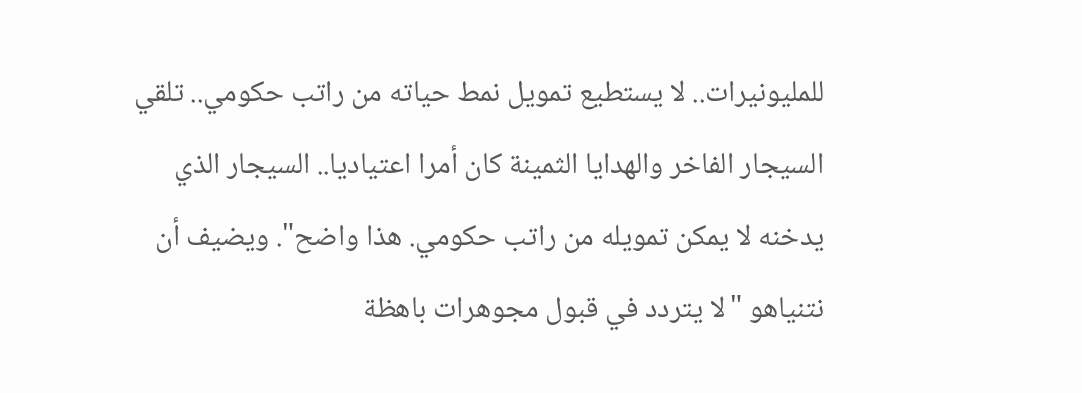للمليونيرات.. لا يستطيع تمويل نمط حياته من راتب حكومي.. تلقي السيجار الفاخر والهدايا الثمينة كان أمرا اعتياديا.. السيجار الذي يدخنه لا يمكن تمويله من راتب حكومي. هذا واضح". ويضيف أن نتنياهو "لا يتردد في قبول مجوهرات باهظة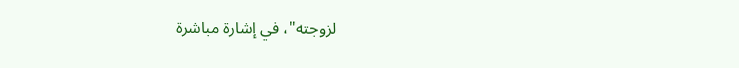لزوجته"، في إشارة مباشرة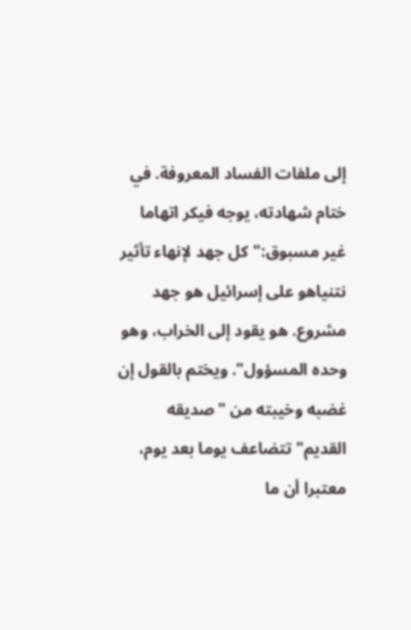إلى ملفات الفساد المعروفة. في ختام شهادته، يوجه فيكر اتهاما غير مسبوق:"كل جهد لإنهاء تأثير نتنياهو على إسرائيل هو جهد مشروع. هو يقود إلى الخراب، وهو وحده المسؤول". ويختم بالقول إن غضبه وخيبته من "صديقه القديم" تتضاعف يوما بعد يوم، معتبرا أن ما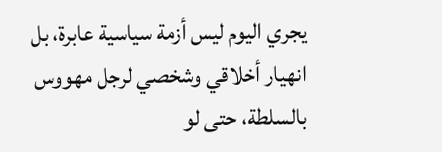يجري اليوم ليس أزمة سياسية عابرة، بل انهيار أخلاقي وشخصي لرجل مهووس بالسلطة، حتى لو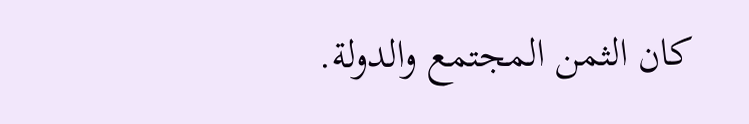كان الثمن المجتمع والدولة.